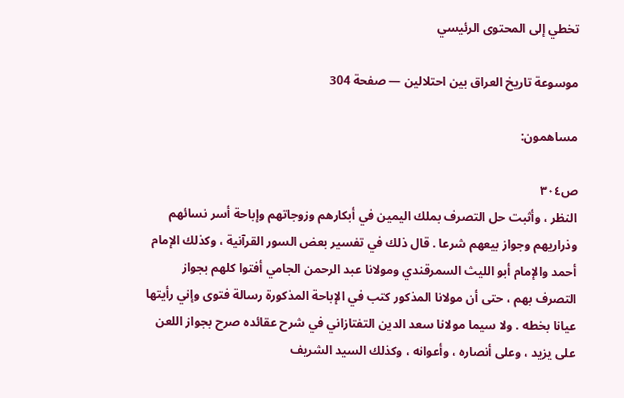تخطي إلى المحتوى الرئيسي

موسوعة تاريخ العراق بين احتلالين — صفحة 304

مساهمون:

ص٣٠٤
النظر ، وأثبت حل التصرف بملك اليمين في أبكارهم وزوجاتهم وإباحة أسر نسائهم وذراريهم وجواز بيعهم شرعا . قال ذلك في تفسير بعض السور القرآنية ، وكذلك الإمام أحمد والإمام أبو الليث السمرقندي ومولانا عبد الرحمن الجامي أفتوا كلهم بجواز التصرف بهم ، حتى أن مولانا المذكور كتب في الإباحة المذكورة رسالة فتوى وإني رأيتها عيانا بخطه . ولا سيما مولانا سعد الدين التفتازاني في شرح عقائده صرح بجواز اللعن على يزيد ، وعلى أنصاره ، وأعوانه ، وكذلك السيد الشريف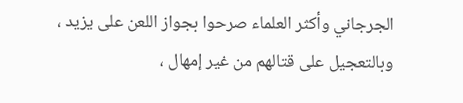الجرجاني وأكثر العلماء صرحوا بجواز اللعن على يزيد ، وبالتعجيل على قتالهم من غير إمهال ،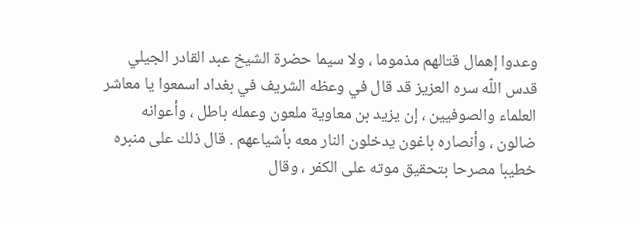وعدوا إهمال قتالهم مذموما ، ولا سيما حضرة الشيخ عبد القادر الجيلي قدس اللّه سره العزيز قد قال في وعظه الشريف في بغداد اسمعوا يا معاشر العلماء والصوفيين ، إن يزيد بن معاوية ملعون وعمله باطل ، وأعوانه ضالون ، وأنصاره باغون يدخلون النار معه بأشياعهم . قال ذلك على منبره خطيبا مصرحا بتحقيق موته على الكفر ، وقال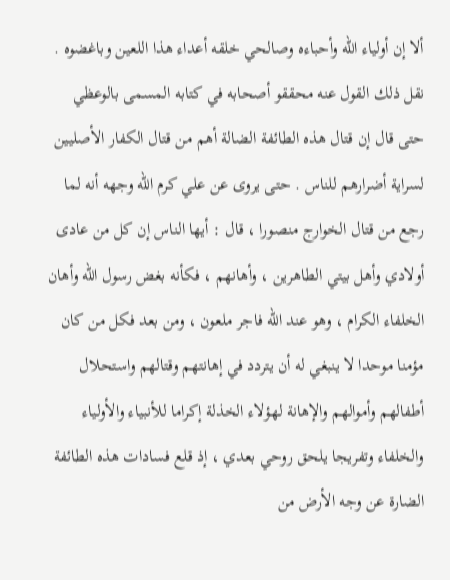ألا إن أولياء اللّه وأحباءه وصالحي خلقه أعداء هذا اللعين وباغضوه . نقل ذلك القول عنه محققو أصحابه في كتابه المسمى بالوعظي حتى قال إن قتال هذه الطائفة الضالة أهم من قتال الكفار الأصليين لسراية أضرارهم للناس . حتى يروى عن علي كرم اللّه وجهه أنه لما رجع من قتال الخوارج منصورا ، قال : أيها الناس إن كل من عادى أولادي وأهل بيتي الطاهرين ، وأهانهم ، فكأنه بغض رسول اللّه وأهان الخلفاء الكرام ، وهو عند اللّه فاجر ملعون ، ومن بعد فكل من كان مؤمنا موحدا لا ينبغي له أن يتردد في إهانتهم وقتالهم واستحلال أطفالهم وأموالهم والإهانة لهؤلاء الخذلة إكراما للأنبياء والأولياء والخلفاء وتفريجا يلحق روحي بعدي ، إذ قلع فسادات هذه الطائفة الضارة عن وجه الأرض من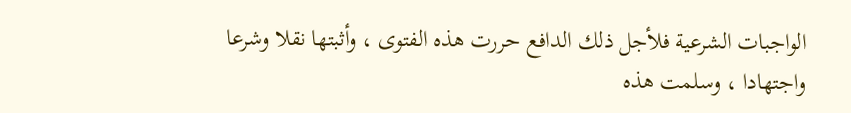الواجبات الشرعية فلأجل ذلك الدافع حررت هذه الفتوى ، وأثبتها نقلا وشرعا واجتهادا ، وسلمت هذه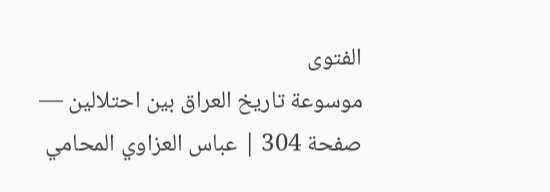الفتوى
موسوعة تاريخ العراق بين احتلالين — صفحة 304 | عباس العزاوي المحامي